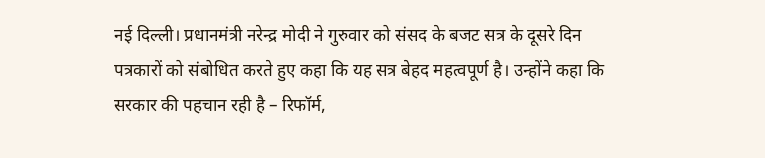नई दिल्ली। प्रधानमंत्री नरेन्द्र मोदी ने गुरुवार को संसद के बजट सत्र के दूसरे दिन पत्रकारों को संबोधित करते हुए कहा कि यह सत्र बेहद महत्वपूर्ण है। उन्होंने कहा कि सरकार की पहचान रही है – रिफॉर्म,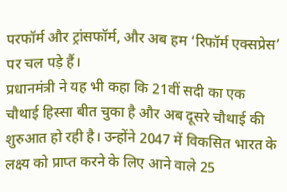परफॉर्म और ट्रांसफॉर्म, और अब हम ‘रिफॉर्म एक्सप्रेस’ पर चल पड़े हैं।
प्रधानमंत्री ने यह भी कहा कि 21वीं सदी का एक चौथाई हिस्सा बीत चुका है और अब दूसरे चौथाई की शुरुआत हो रही है। उन्होंने 2047 में विकसित भारत के लक्ष्य को प्राप्त करने के लिए आने वाले 25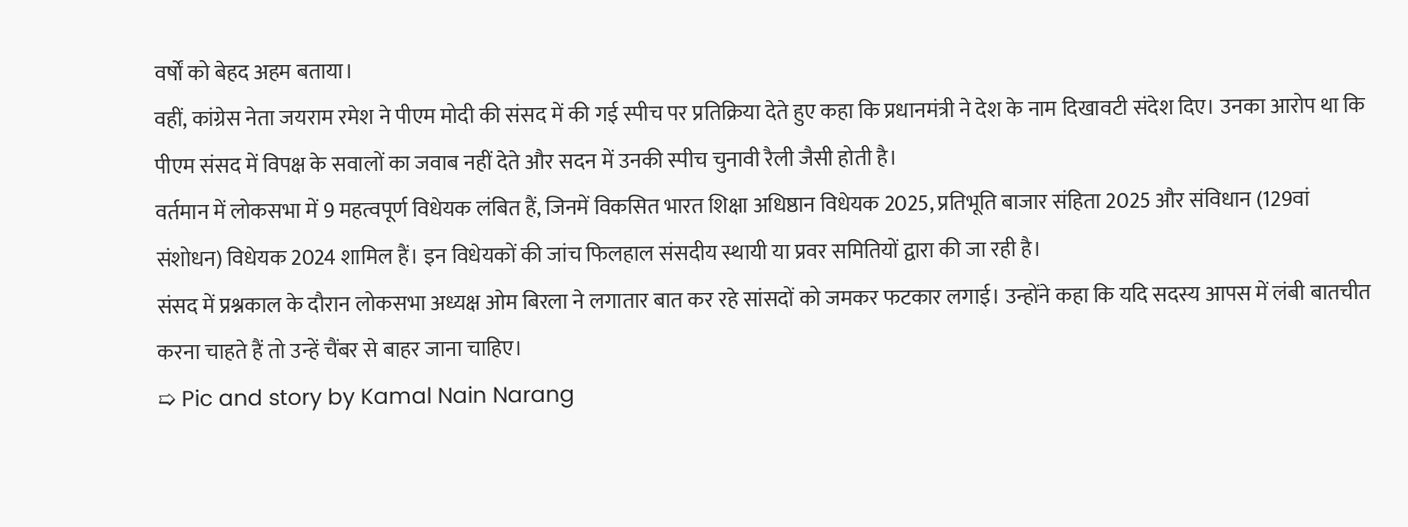वर्षों को बेहद अहम बताया।
वहीं, कांग्रेस नेता जयराम रमेश ने पीएम मोदी की संसद में की गई स्पीच पर प्रतिक्रिया देते हुए कहा कि प्रधानमंत्री ने देश के नाम दिखावटी संदेश दिए। उनका आरोप था कि पीएम संसद में विपक्ष के सवालों का जवाब नहीं देते और सदन में उनकी स्पीच चुनावी रैली जैसी होती है।
वर्तमान में लोकसभा में 9 महत्वपूर्ण विधेयक लंबित हैं, जिनमें विकसित भारत शिक्षा अधिष्ठान विधेयक 2025, प्रतिभूति बाजार संहिता 2025 और संविधान (129वां संशोधन) विधेयक 2024 शामिल हैं। इन विधेयकों की जांच फिलहाल संसदीय स्थायी या प्रवर समितियों द्वारा की जा रही है।
संसद में प्रश्नकाल के दौरान लोकसभा अध्यक्ष ओम बिरला ने लगातार बात कर रहे सांसदों को जमकर फटकार लगाई। उन्होंने कहा कि यदि सदस्य आपस में लंबी बातचीत करना चाहते हैं तो उन्हें चैंबर से बाहर जाना चाहिए।
➯ Pic and story by Kamal Nain Narang